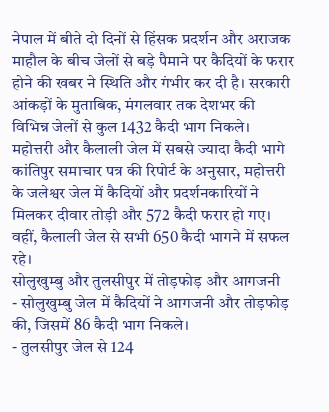नेपाल में बीते दो दिनों से हिंसक प्रदर्शन और अराजक माहौल के बीच जेलों से बड़े पैमाने पर कैदियों के फरार होने की खबर ने स्थिति और गंभीर कर दी है। सरकारी आंकड़ों के मुताबिक, मंगलवार तक देशभर की विभिन्न जेलों से कुल 1432 कैदी भाग निकले।
महोत्तरी और कैलाली जेल में सबसे ज्यादा कैदी भागे
कांतिपुर समाचार पत्र की रिपोर्ट के अनुसार, महोत्तरी के जलेश्वर जेल में कैदियों और प्रदर्शनकारियों ने मिलकर दीवार तोड़ी और 572 कैदी फरार हो गए।
वहीं, कैलाली जेल से सभी 650 कैदी भागने में सफल रहे।
सोलुखुम्बु और तुलसीपुर में तोड़फोड़ और आगजनी
- सोलुखुम्बु जेल में कैदियों ने आगजनी और तोड़फोड़ की, जिसमें 86 कैदी भाग निकले।
- तुलसीपुर जेल से 124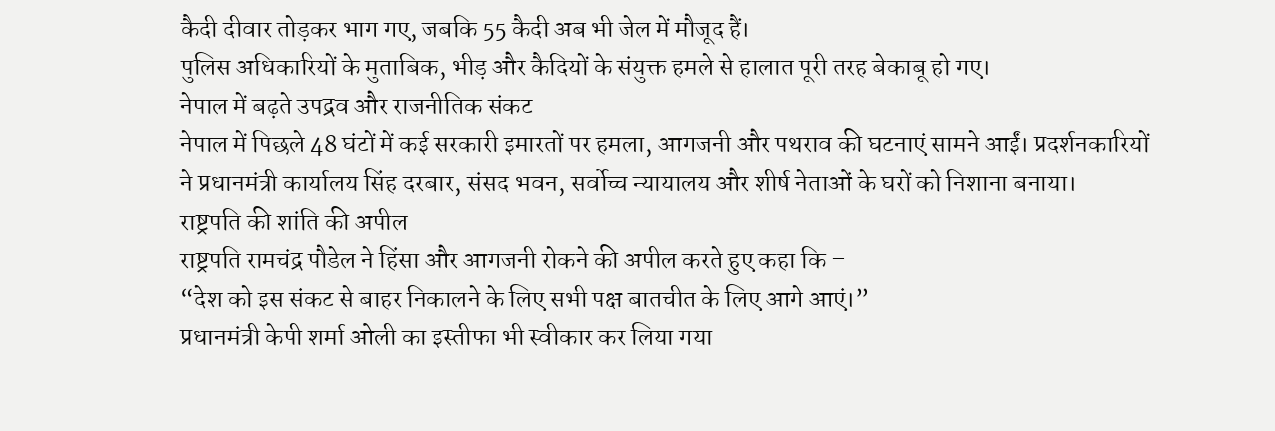कैदी दीवार तोड़कर भाग गए, जबकि 55 कैदी अब भी जेल में मौजूद हैं।
पुलिस अधिकारियों के मुताबिक, भीड़ और कैदियों के संयुक्त हमले से हालात पूरी तरह बेकाबू हो गए।
नेपाल में बढ़ते उपद्रव और राजनीतिक संकट
नेपाल में पिछले 48 घंटों में कई सरकारी इमारतों पर हमला, आगजनी और पथराव की घटनाएं सामने आईं। प्रदर्शनकारियों ने प्रधानमंत्री कार्यालय सिंह दरबार, संसद भवन, सर्वोच्च न्यायालय और शीर्ष नेताओं के घरों को निशाना बनाया।
राष्ट्रपति की शांति की अपील
राष्ट्रपति रामचंद्र पौडेल ने हिंसा और आगजनी रोकने की अपील करते हुए कहा कि –
“देश को इस संकट से बाहर निकालने के लिए सभी पक्ष बातचीत के लिए आगे आएं।”
प्रधानमंत्री केपी शर्मा ओली का इस्तीफा भी स्वीकार कर लिया गया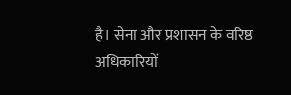है। सेना और प्रशासन के वरिष्ठ अधिकारियों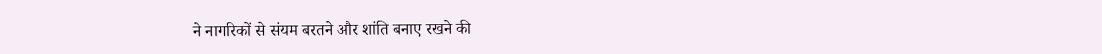ने नागरिकों से संयम बरतने और शांति बनाए रखने की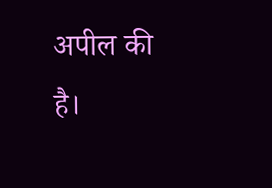अपील की है।